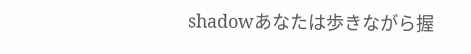shadowあなたは歩きながら握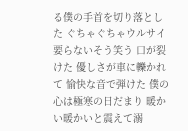る僕の手首を切り落とした ぐちゃぐちゃウルサイ要らないそう笑う 口が裂けた 優しさが車に轢かれて 愉快な音で弾けた 僕の心は極寒の日だまり 暖かい暖かいと震えて溺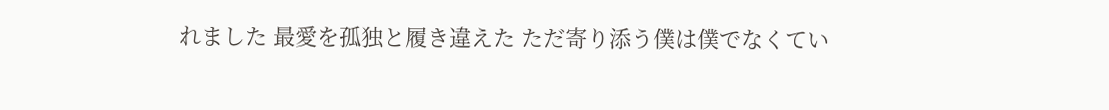れました 最愛を孤独と履き違えた ただ寄り添う僕は僕でなくてい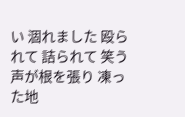い 涸れました 殴られて 詰られて 笑う声が根を張り 凍った地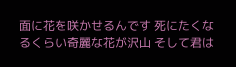面に花を咲かせるんです 死にたくなるくらい奇麗な花が沢山 そして君は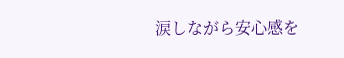涙しながら安心感を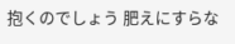抱くのでしょう 肥えにすらな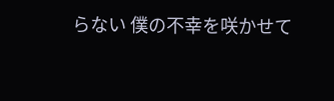らない 僕の不幸を咲かせて